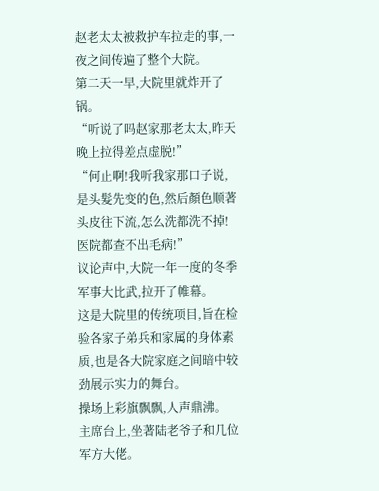赵老太太被救护车拉走的事,一夜之间传遍了整个大院。
第二天一早,大院里就炸开了锅。
“听说了吗赵家那老太太,昨天晚上拉得差点虚脱!”
“何止啊!我听我家那口子说,是头髮先变的色,然后顏色顺著头皮往下流,怎么洗都洗不掉!医院都查不出毛病!”
议论声中,大院一年一度的冬季军事大比武,拉开了帷幕。
这是大院里的传统项目,旨在检验各家子弟兵和家属的身体素质,也是各大院家庭之间暗中较劲展示实力的舞台。
操场上彩旗飘飘,人声鼎沸。
主席台上,坐著陆老爷子和几位军方大佬。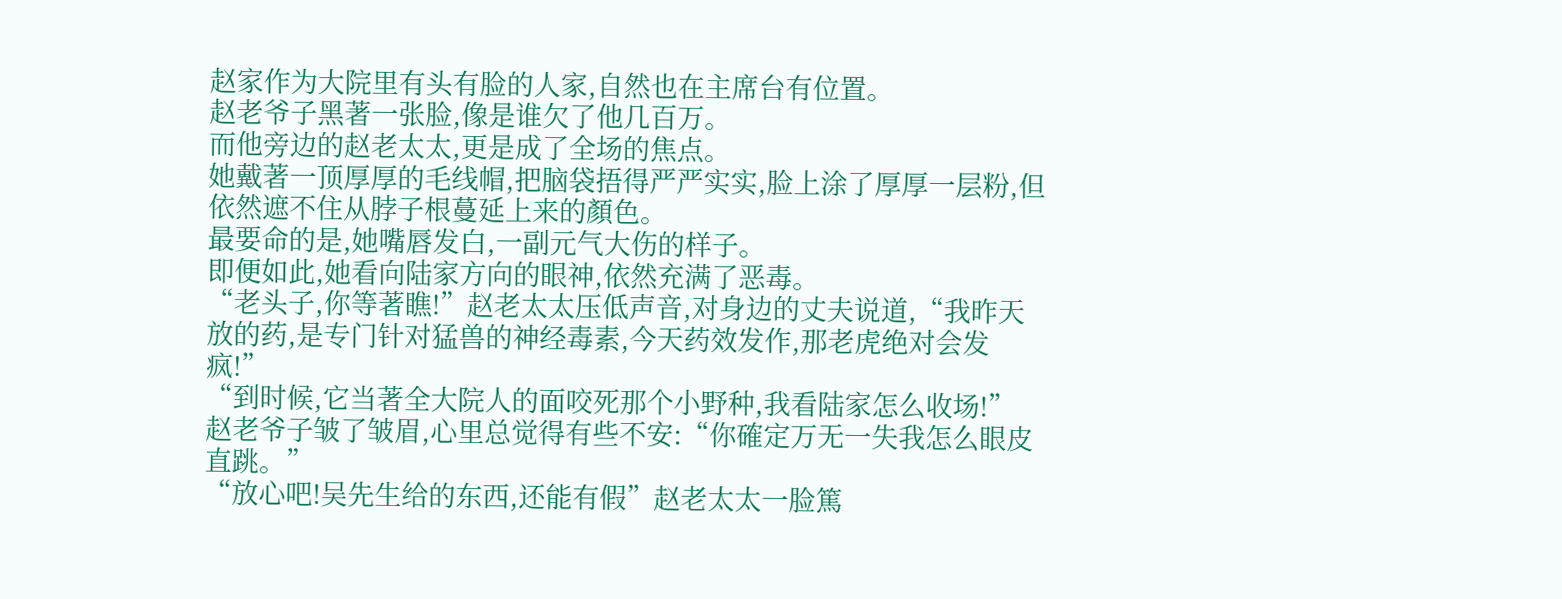赵家作为大院里有头有脸的人家,自然也在主席台有位置。
赵老爷子黑著一张脸,像是谁欠了他几百万。
而他旁边的赵老太太,更是成了全场的焦点。
她戴著一顶厚厚的毛线帽,把脑袋捂得严严实实,脸上涂了厚厚一层粉,但依然遮不住从脖子根蔓延上来的顏色。
最要命的是,她嘴唇发白,一副元气大伤的样子。
即便如此,她看向陆家方向的眼神,依然充满了恶毒。
“老头子,你等著瞧!”赵老太太压低声音,对身边的丈夫说道,“我昨天放的药,是专门针对猛兽的神经毒素,今天药效发作,那老虎绝对会发疯!”
“到时候,它当著全大院人的面咬死那个小野种,我看陆家怎么收场!”
赵老爷子皱了皱眉,心里总觉得有些不安:“你確定万无一失我怎么眼皮直跳。”
“放心吧!吴先生给的东西,还能有假”赵老太太一脸篤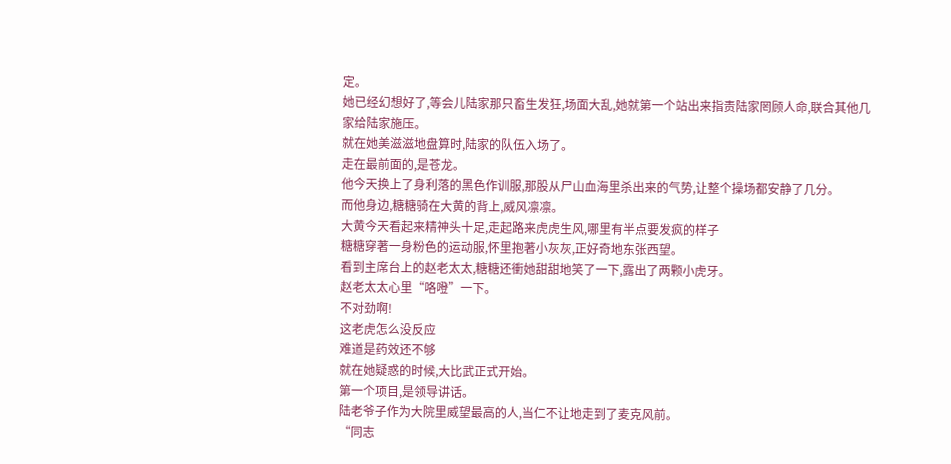定。
她已经幻想好了,等会儿陆家那只畜生发狂,场面大乱,她就第一个站出来指责陆家罔顾人命,联合其他几家给陆家施压。
就在她美滋滋地盘算时,陆家的队伍入场了。
走在最前面的,是苍龙。
他今天换上了身利落的黑色作训服,那股从尸山血海里杀出来的气势,让整个操场都安静了几分。
而他身边,糖糖骑在大黄的背上,威风凛凛。
大黄今天看起来精神头十足,走起路来虎虎生风,哪里有半点要发疯的样子
糖糖穿著一身粉色的运动服,怀里抱著小灰灰,正好奇地东张西望。
看到主席台上的赵老太太,糖糖还衝她甜甜地笑了一下,露出了两颗小虎牙。
赵老太太心里“咯噔”一下。
不对劲啊!
这老虎怎么没反应
难道是药效还不够
就在她疑惑的时候,大比武正式开始。
第一个项目,是领导讲话。
陆老爷子作为大院里威望最高的人,当仁不让地走到了麦克风前。
“同志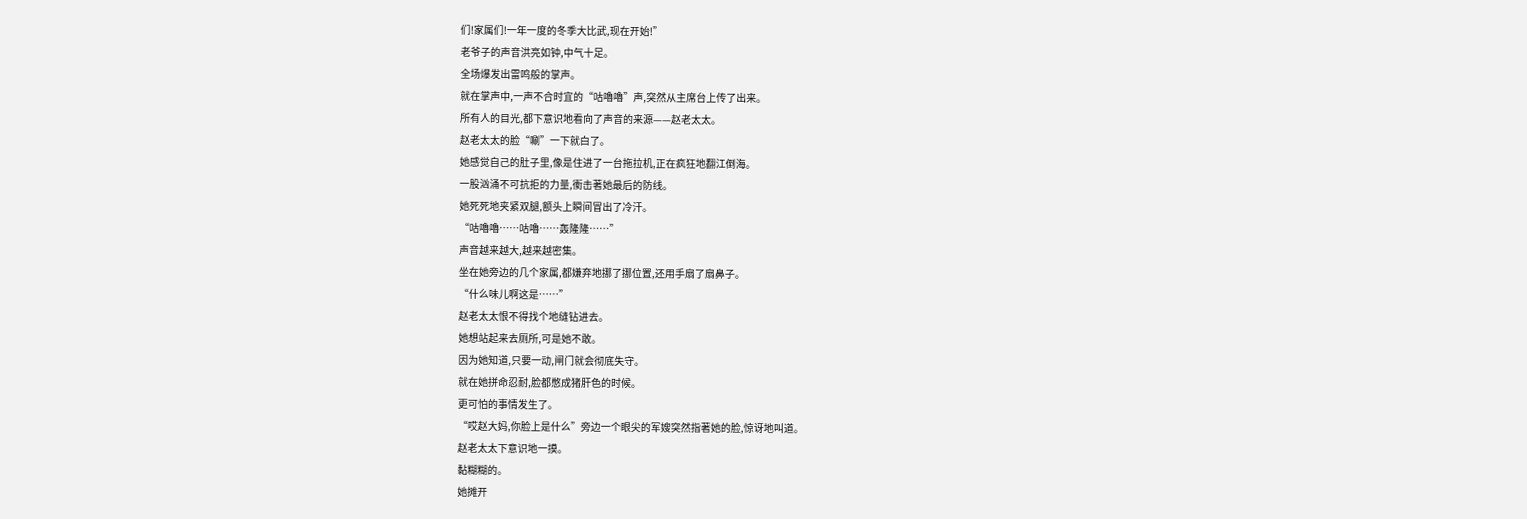们!家属们!一年一度的冬季大比武,现在开始!”
老爷子的声音洪亮如钟,中气十足。
全场爆发出雷鸣般的掌声。
就在掌声中,一声不合时宜的“咕嚕嚕”声,突然从主席台上传了出来。
所有人的目光,都下意识地看向了声音的来源——赵老太太。
赵老太太的脸“唰”一下就白了。
她感觉自己的肚子里,像是住进了一台拖拉机,正在疯狂地翻江倒海。
一股汹涌不可抗拒的力量,衝击著她最后的防线。
她死死地夹紧双腿,额头上瞬间冒出了冷汗。
“咕嚕嚕……咕嚕……轰隆隆……”
声音越来越大,越来越密集。
坐在她旁边的几个家属,都嫌弃地挪了挪位置,还用手扇了扇鼻子。
“什么味儿啊这是……”
赵老太太恨不得找个地缝钻进去。
她想站起来去厕所,可是她不敢。
因为她知道,只要一动,闸门就会彻底失守。
就在她拼命忍耐,脸都憋成猪肝色的时候。
更可怕的事情发生了。
“哎赵大妈,你脸上是什么”旁边一个眼尖的军嫂突然指著她的脸,惊讶地叫道。
赵老太太下意识地一摸。
黏糊糊的。
她摊开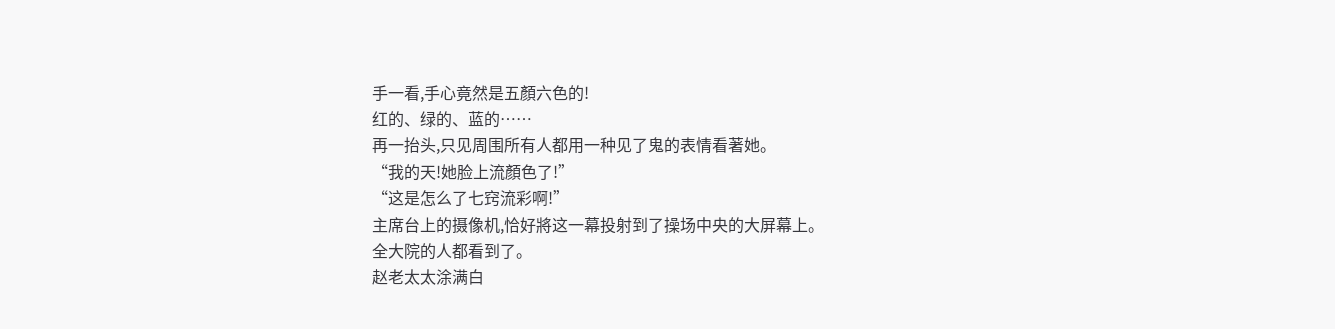手一看,手心竟然是五顏六色的!
红的、绿的、蓝的……
再一抬头,只见周围所有人都用一种见了鬼的表情看著她。
“我的天!她脸上流顏色了!”
“这是怎么了七窍流彩啊!”
主席台上的摄像机,恰好將这一幕投射到了操场中央的大屏幕上。
全大院的人都看到了。
赵老太太涂满白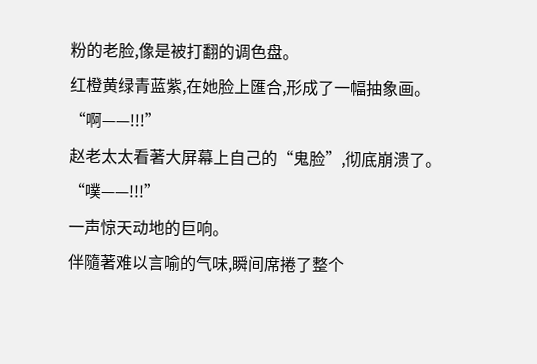粉的老脸,像是被打翻的调色盘。
红橙黄绿青蓝紫,在她脸上匯合,形成了一幅抽象画。
“啊——!!!”
赵老太太看著大屏幕上自己的“鬼脸”,彻底崩溃了。
“噗——!!!”
一声惊天动地的巨响。
伴隨著难以言喻的气味,瞬间席捲了整个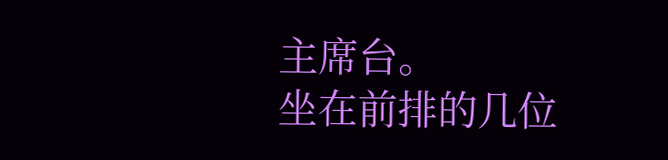主席台。
坐在前排的几位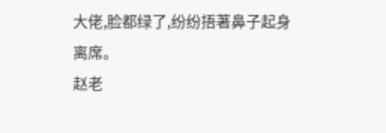大佬,脸都绿了,纷纷捂著鼻子起身离席。
赵老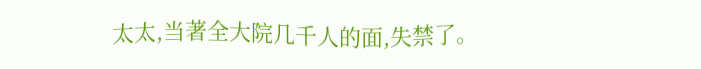太太,当著全大院几千人的面,失禁了。